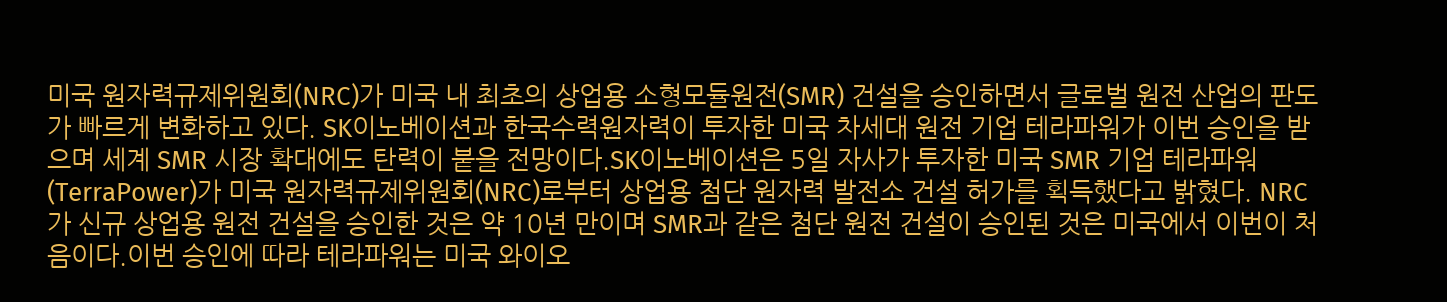미국 원자력규제위원회(NRC)가 미국 내 최초의 상업용 소형모듈원전(SMR) 건설을 승인하면서 글로벌 원전 산업의 판도가 빠르게 변화하고 있다. SK이노베이션과 한국수력원자력이 투자한 미국 차세대 원전 기업 테라파워가 이번 승인을 받으며 세계 SMR 시장 확대에도 탄력이 붙을 전망이다.SK이노베이션은 5일 자사가 투자한 미국 SMR 기업 테라파워(TerraPower)가 미국 원자력규제위원회(NRC)로부터 상업용 첨단 원자력 발전소 건설 허가를 획득했다고 밝혔다. NRC가 신규 상업용 원전 건설을 승인한 것은 약 10년 만이며 SMR과 같은 첨단 원전 건설이 승인된 것은 미국에서 이번이 처음이다.이번 승인에 따라 테라파워는 미국 와이오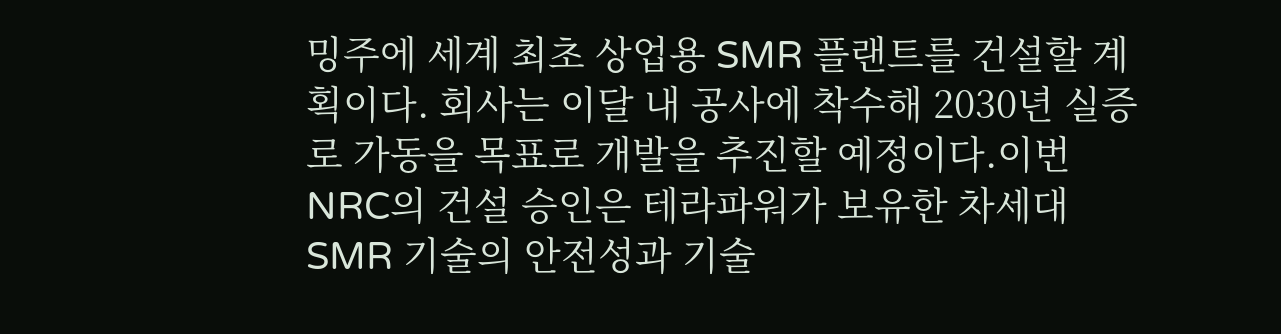밍주에 세계 최초 상업용 SMR 플랜트를 건설할 계획이다. 회사는 이달 내 공사에 착수해 2030년 실증로 가동을 목표로 개발을 추진할 예정이다.이번 NRC의 건설 승인은 테라파워가 보유한 차세대 SMR 기술의 안전성과 기술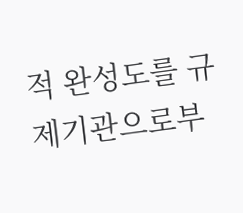적 완성도를 규제기관으로부